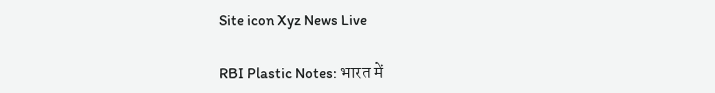Site icon Xyz News Live

RBI Plastic Notes: भारत में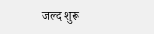जल्द शुरू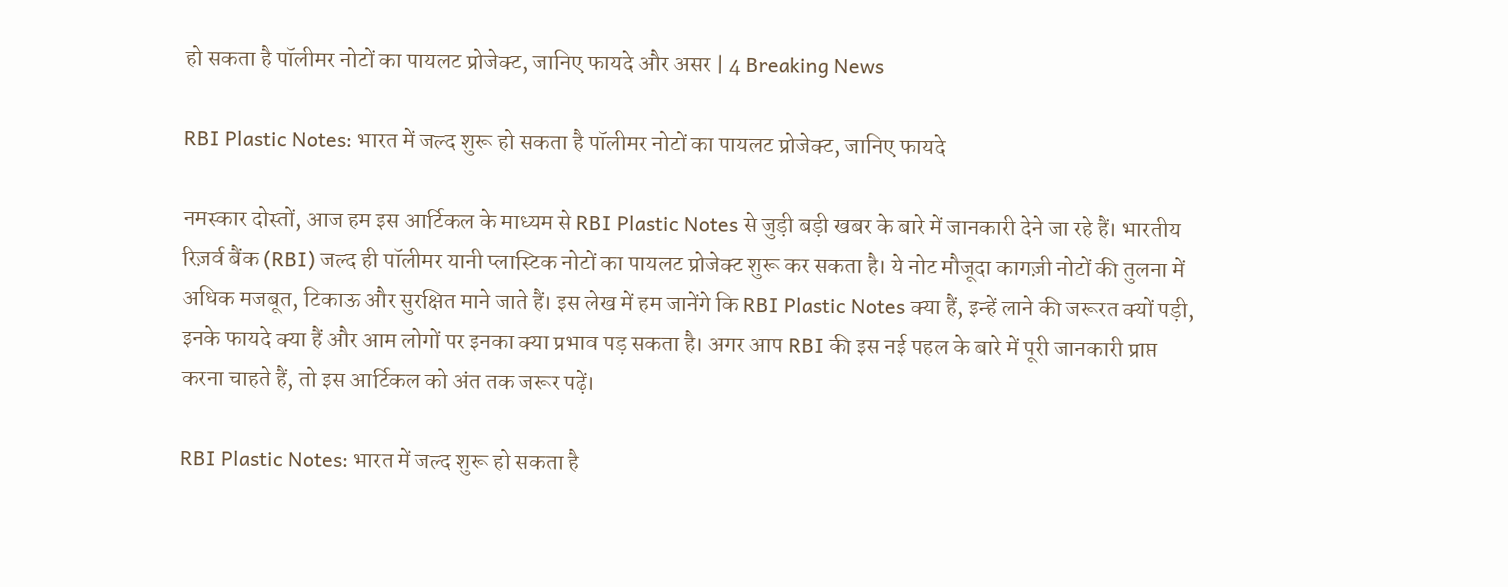हो सकता है पॉलीमर नोटों का पायलट प्रोजेक्ट, जानिए फायदे और असर | 4 Breaking News

RBI Plastic Notes: भारत में जल्द शुरू हो सकता है पॉलीमर नोटों का पायलट प्रोजेक्ट, जानिए फायदे

नमस्कार दोस्तों, आज हम इस आर्टिकल के माध्यम से RBI Plastic Notes से जुड़ी बड़ी खबर के बारे में जानकारी देने जा रहे हैं। भारतीय रिज़र्व बैंक (RBI) जल्द ही पॉलीमर यानी प्लास्टिक नोटों का पायलट प्रोजेक्ट शुरू कर सकता है। ये नोट मौजूदा कागज़ी नोटों की तुलना में अधिक मजबूत, टिकाऊ और सुरक्षित माने जाते हैं। इस लेख में हम जानेंगे कि RBI Plastic Notes क्या हैं, इन्हें लाने की जरूरत क्यों पड़ी, इनके फायदे क्या हैं और आम लोगों पर इनका क्या प्रभाव पड़ सकता है। अगर आप RBI की इस नई पहल के बारे में पूरी जानकारी प्राप्त करना चाहते हैं, तो इस आर्टिकल को अंत तक जरूर पढ़ें।

RBI Plastic Notes: भारत में जल्द शुरू हो सकता है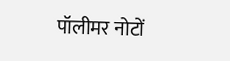पॉलीमर नोटों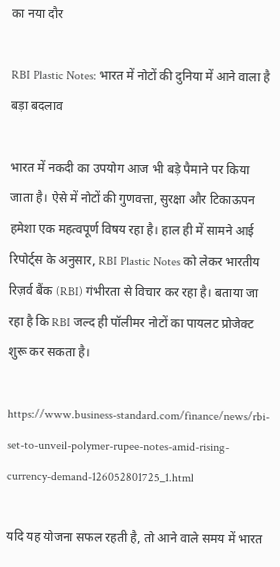का नया दौर

RBI Plastic Notes: भारत में नोटों की दुनिया में आने वाला है बड़ा बदलाव

भारत में नकदी का उपयोग आज भी बड़े पैमाने पर किया जाता है। ऐसे में नोटों की गुणवत्ता, सुरक्षा और टिकाऊपन हमेशा एक महत्वपूर्ण विषय रहा है। हाल ही में सामने आई रिपोर्ट्स के अनुसार, RBI Plastic Notes को लेकर भारतीय रिज़र्व बैंक (RBI) गंभीरता से विचार कर रहा है। बताया जा रहा है कि RBI जल्द ही पॉलीमर नोटों का पायलट प्रोजेक्ट शुरू कर सकता है।

https://www.business-standard.com/finance/news/rbi-set-to-unveil-polymer-rupee-notes-amid-rising-currency-demand-126052801725_1.html

यदि यह योजना सफल रहती है, तो आने वाले समय में भारत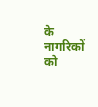के नागरिकों को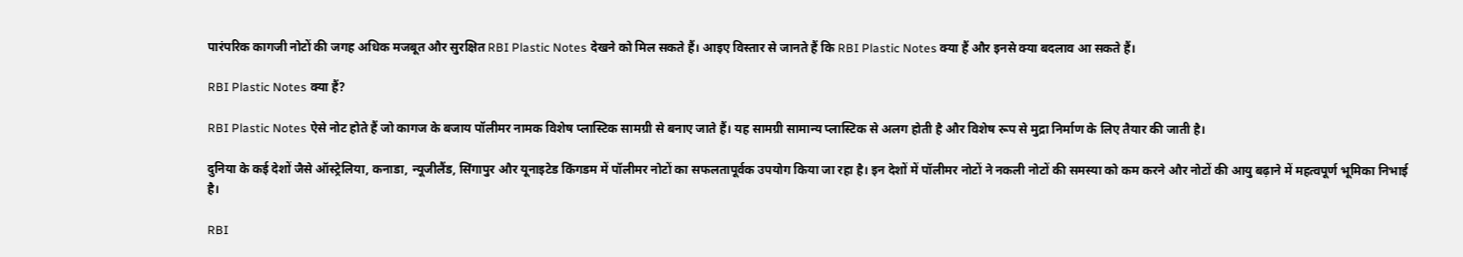पारंपरिक कागजी नोटों की जगह अधिक मजबूत और सुरक्षित RBI Plastic Notes देखने को मिल सकते हैं। आइए विस्तार से जानते हैं कि RBI Plastic Notes क्या हैं और इनसे क्या बदलाव आ सकते हैं।

RBI Plastic Notes क्या हैं?

RBI Plastic Notes ऐसे नोट होते हैं जो कागज के बजाय पॉलीमर नामक विशेष प्लास्टिक सामग्री से बनाए जाते हैं। यह सामग्री सामान्य प्लास्टिक से अलग होती है और विशेष रूप से मुद्रा निर्माण के लिए तैयार की जाती है।

दुनिया के कई देशों जैसे ऑस्ट्रेलिया, कनाडा, न्यूजीलैंड, सिंगापुर और यूनाइटेड किंगडम में पॉलीमर नोटों का सफलतापूर्वक उपयोग किया जा रहा है। इन देशों में पॉलीमर नोटों ने नकली नोटों की समस्या को कम करने और नोटों की आयु बढ़ाने में महत्वपूर्ण भूमिका निभाई है।

RBI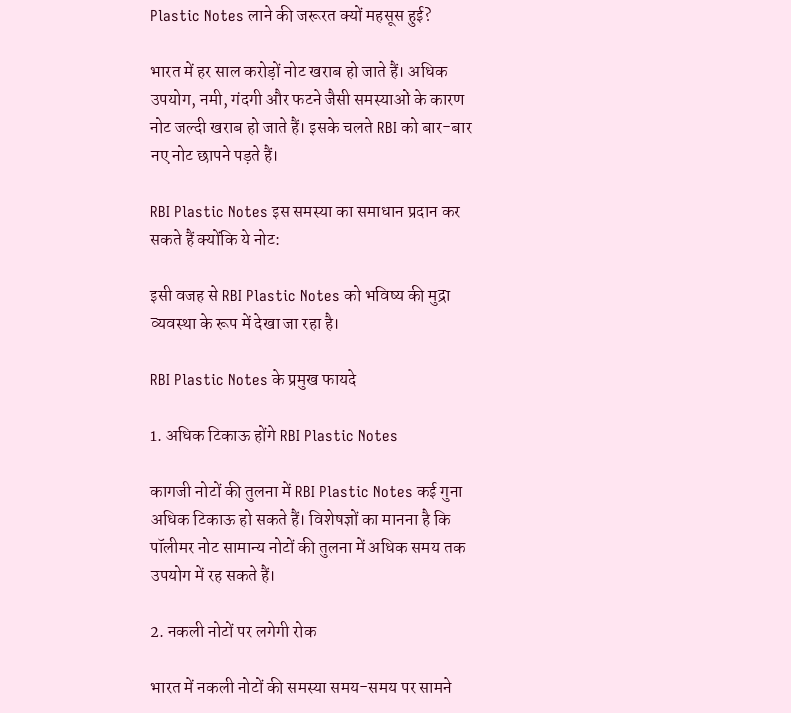Plastic Notes लाने की जरूरत क्यों महसूस हुई?

भारत में हर साल करोड़ों नोट खराब हो जाते हैं। अधिक उपयोग, नमी, गंदगी और फटने जैसी समस्याओं के कारण नोट जल्दी खराब हो जाते हैं। इसके चलते RBI को बार-बार नए नोट छापने पड़ते हैं।

RBI Plastic Notes इस समस्या का समाधान प्रदान कर सकते हैं क्योंकि ये नोट:

इसी वजह से RBI Plastic Notes को भविष्य की मुद्रा व्यवस्था के रूप में देखा जा रहा है।

RBI Plastic Notes के प्रमुख फायदे

1. अधिक टिकाऊ होंगे RBI Plastic Notes

कागजी नोटों की तुलना में RBI Plastic Notes कई गुना अधिक टिकाऊ हो सकते हैं। विशेषज्ञों का मानना है कि पॉलीमर नोट सामान्य नोटों की तुलना में अधिक समय तक उपयोग में रह सकते हैं।

2. नकली नोटों पर लगेगी रोक

भारत में नकली नोटों की समस्या समय-समय पर सामने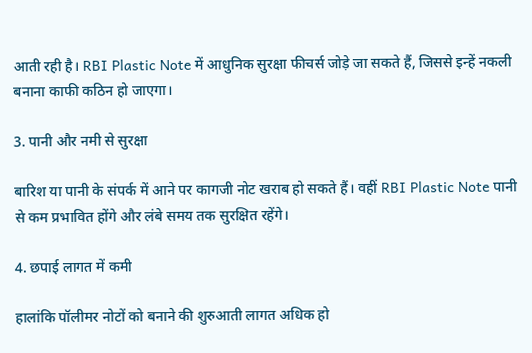आती रही है। RBI Plastic Note में आधुनिक सुरक्षा फीचर्स जोड़े जा सकते हैं, जिससे इन्हें नकली बनाना काफी कठिन हो जाएगा।

3. पानी और नमी से सुरक्षा

बारिश या पानी के संपर्क में आने पर कागजी नोट खराब हो सकते हैं। वहीं RBI Plastic Note पानी से कम प्रभावित होंगे और लंबे समय तक सुरक्षित रहेंगे।

4. छपाई लागत में कमी

हालांकि पॉलीमर नोटों को बनाने की शुरुआती लागत अधिक हो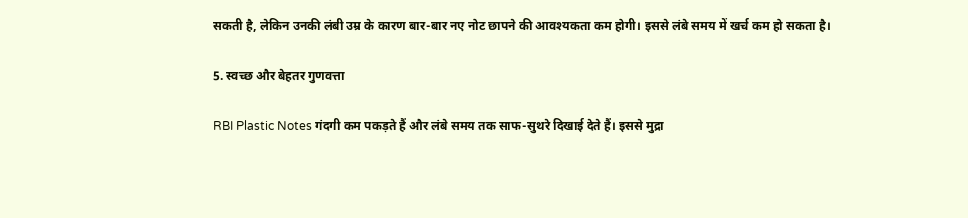सकती है, लेकिन उनकी लंबी उम्र के कारण बार-बार नए नोट छापने की आवश्यकता कम होगी। इससे लंबे समय में खर्च कम हो सकता है।

5. स्वच्छ और बेहतर गुणवत्ता

RBI Plastic Notes गंदगी कम पकड़ते हैं और लंबे समय तक साफ-सुथरे दिखाई देते हैं। इससे मुद्रा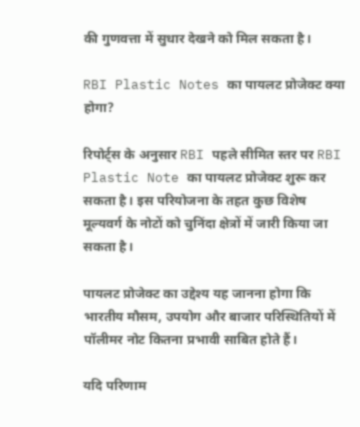की गुणवत्ता में सुधार देखने को मिल सकता है।

RBI Plastic Notes का पायलट प्रोजेक्ट क्या होगा?

रिपोर्ट्स के अनुसार RBI पहले सीमित स्तर पर RBI Plastic Note का पायलट प्रोजेक्ट शुरू कर सकता है। इस परियोजना के तहत कुछ विशेष मूल्यवर्ग के नोटों को चुनिंदा क्षेत्रों में जारी किया जा सकता है।

पायलट प्रोजेक्ट का उद्देश्य यह जानना होगा कि भारतीय मौसम, उपयोग और बाजार परिस्थितियों में पॉलीमर नोट कितना प्रभावी साबित होते हैं।

यदि परिणाम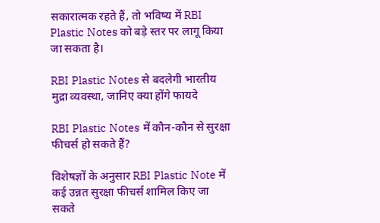सकारात्मक रहते हैं, तो भविष्य में RBI Plastic Notes को बड़े स्तर पर लागू किया जा सकता है।

RBI Plastic Notes से बदलेगी भारतीय मुद्रा व्यवस्था, जानिए क्या होंगे फायदे

RBI Plastic Notes में कौन-कौन से सुरक्षा फीचर्स हो सकते हैं?

विशेषज्ञों के अनुसार RBI Plastic Note में कई उन्नत सुरक्षा फीचर्स शामिल किए जा सकते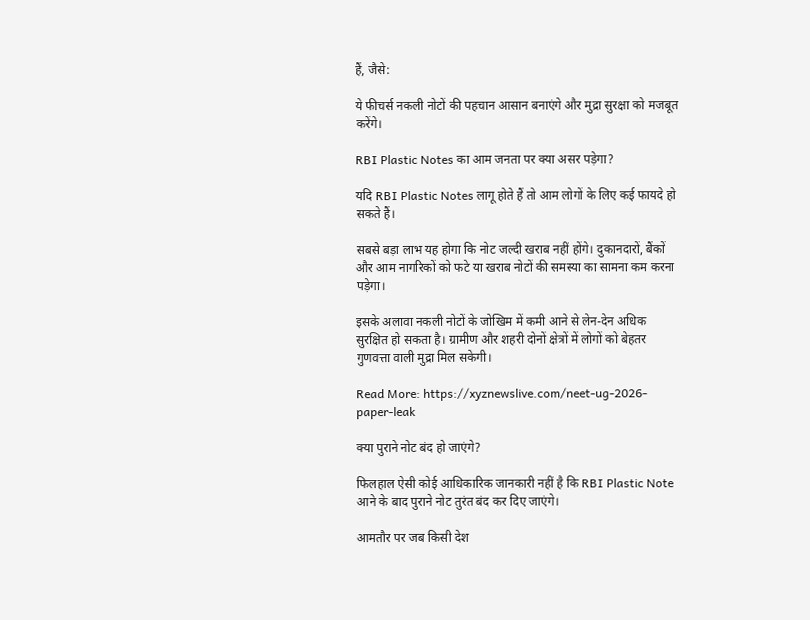हैं, जैसे:

ये फीचर्स नकली नोटों की पहचान आसान बनाएंगे और मुद्रा सुरक्षा को मजबूत करेंगे।

RBI Plastic Notes का आम जनता पर क्या असर पड़ेगा?

यदि RBI Plastic Notes लागू होते हैं तो आम लोगों के लिए कई फायदे हो सकते हैं।

सबसे बड़ा लाभ यह होगा कि नोट जल्दी खराब नहीं होंगे। दुकानदारों, बैंकों और आम नागरिकों को फटे या खराब नोटों की समस्या का सामना कम करना पड़ेगा।

इसके अलावा नकली नोटों के जोखिम में कमी आने से लेन-देन अधिक सुरक्षित हो सकता है। ग्रामीण और शहरी दोनों क्षेत्रों में लोगों को बेहतर गुणवत्ता वाली मुद्रा मिल सकेगी।

Read More: https://xyznewslive.com/neet-ug-2026-paper-leak

क्या पुराने नोट बंद हो जाएंगे?

फिलहाल ऐसी कोई आधिकारिक जानकारी नहीं है कि RBI Plastic Note आने के बाद पुराने नोट तुरंत बंद कर दिए जाएंगे।

आमतौर पर जब किसी देश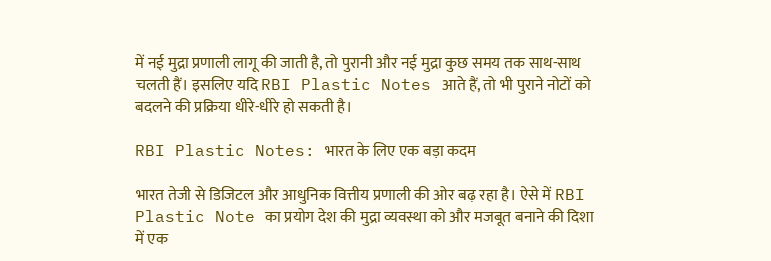में नई मुद्रा प्रणाली लागू की जाती है, तो पुरानी और नई मुद्रा कुछ समय तक साथ-साथ चलती हैं। इसलिए यदि RBI Plastic Notes आते हैं, तो भी पुराने नोटों को बदलने की प्रक्रिया धीरे-धीरे हो सकती है।

RBI Plastic Notes: भारत के लिए एक बड़ा कदम

भारत तेजी से डिजिटल और आधुनिक वित्तीय प्रणाली की ओर बढ़ रहा है। ऐसे में RBI Plastic Note का प्रयोग देश की मुद्रा व्यवस्था को और मजबूत बनाने की दिशा में एक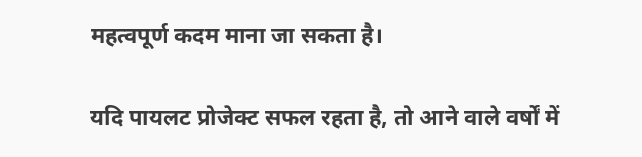महत्वपूर्ण कदम माना जा सकता है।

यदि पायलट प्रोजेक्ट सफल रहता है, तो आने वाले वर्षों में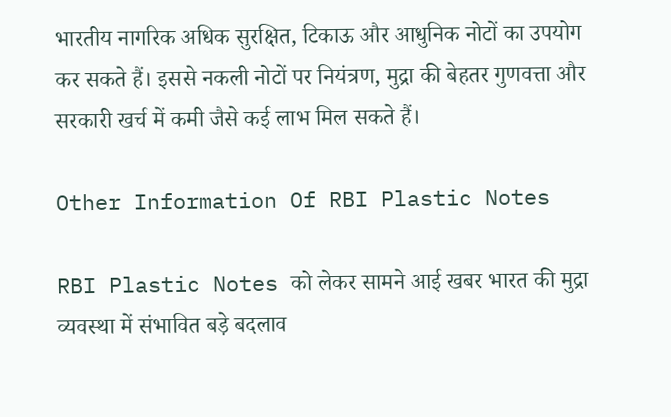भारतीय नागरिक अधिक सुरक्षित, टिकाऊ और आधुनिक नोटों का उपयोग कर सकते हैं। इससे नकली नोटों पर नियंत्रण, मुद्रा की बेहतर गुणवत्ता और सरकारी खर्च में कमी जैसे कई लाभ मिल सकते हैं।

Other Information Of RBI Plastic Notes

RBI Plastic Notes को लेकर सामने आई खबर भारत की मुद्रा व्यवस्था में संभावित बड़े बदलाव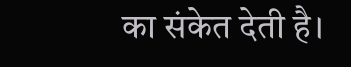का संकेत देती है।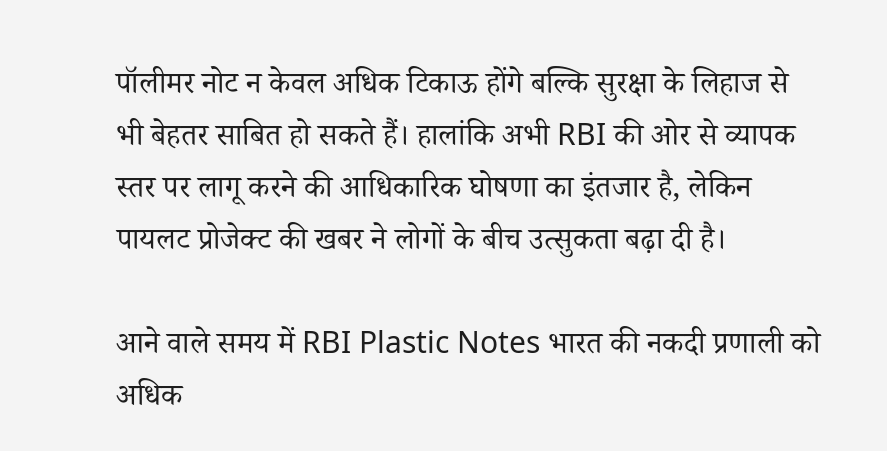पॉलीमर नोट न केवल अधिक टिकाऊ होंगे बल्कि सुरक्षा के लिहाज से भी बेहतर साबित हो सकते हैं। हालांकि अभी RBI की ओर से व्यापक स्तर पर लागू करने की आधिकारिक घोषणा का इंतजार है, लेकिन पायलट प्रोजेक्ट की खबर ने लोगों के बीच उत्सुकता बढ़ा दी है।

आने वाले समय में RBI Plastic Notes भारत की नकदी प्रणाली को अधिक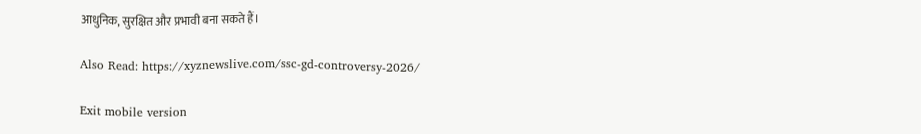आधुनिक, सुरक्षित और प्रभावी बना सकते हैं।

Also Read: https://xyznewslive.com/ssc-gd-controversy-2026/

Exit mobile version